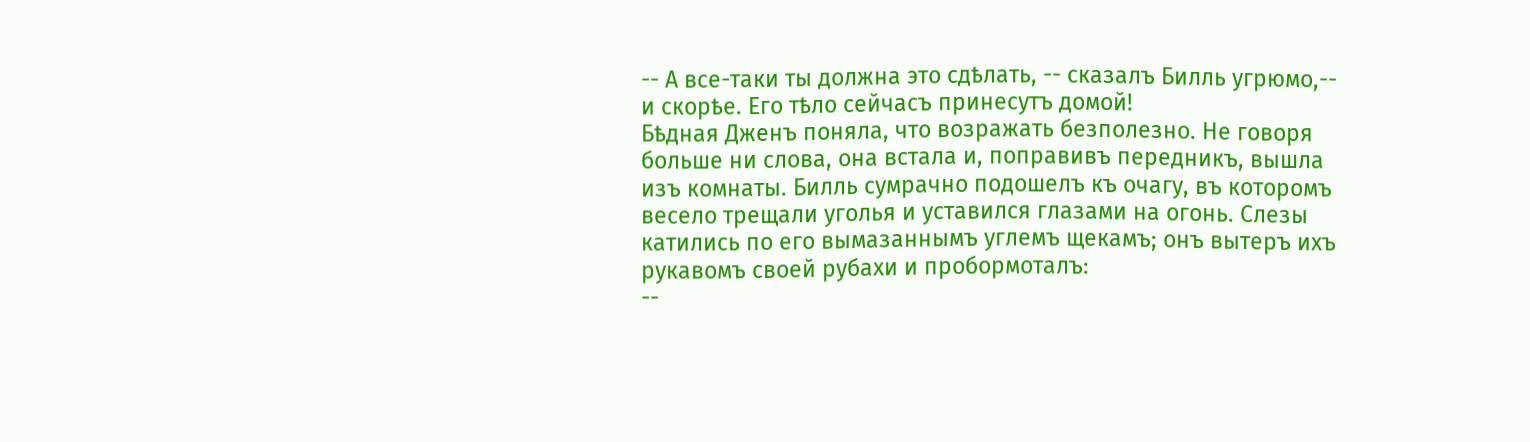-- А все-таки ты должна это сдѣлать, -- сказалъ Билль угрюмо,-- и скорѣе. Его тѣло сейчасъ принесутъ домой!
Бѣдная Дженъ поняла, что возражать безполезно. Не говоря больше ни слова, она встала и, поправивъ передникъ, вышла изъ комнаты. Билль сумрачно подошелъ къ очагу, въ которомъ весело трещали уголья и уставился глазами на огонь. Слезы катились по его вымазаннымъ углемъ щекамъ; онъ вытеръ ихъ рукавомъ своей рубахи и пробормоталъ:
--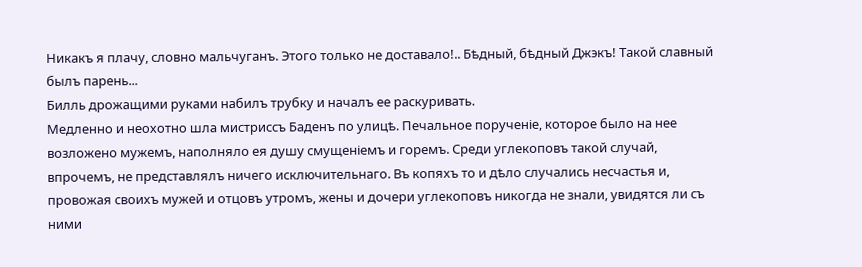Никакъ я плачу, словно мальчуганъ. Этого только не доставало!.. Бѣдный, бѣдный Джэкъ! Такой славный былъ парень...
Билль дрожащими руками набилъ трубку и началъ ее раскуривать.
Медленно и неохотно шла мистриссъ Баденъ по улицѣ. Печальное порученіе, которое было на нее возложено мужемъ, наполняло ея душу смущеніемъ и горемъ. Среди углекоповъ такой случай, впрочемъ, не представлялъ ничего исключительнаго. Въ копяхъ то и дѣло случались несчастья и, провожая своихъ мужей и отцовъ утромъ, жены и дочери углекоповъ никогда не знали, увидятся ли съ ними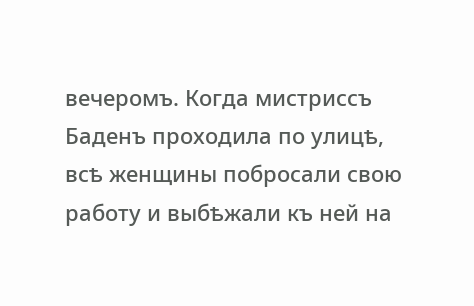вечеромъ. Когда мистриссъ Баденъ проходила по улицѣ, всѣ женщины побросали свою работу и выбѣжали къ ней на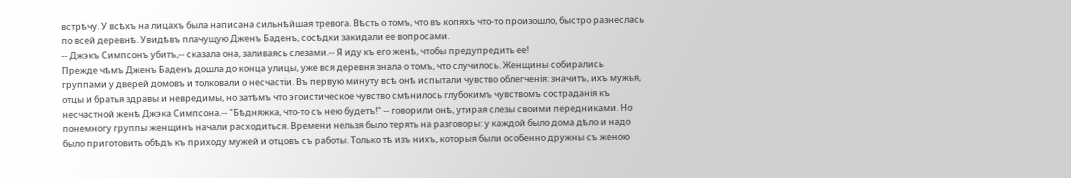встрѣчу. У всѣхъ на лицахъ была написана сильнѣйшая тревога. Вѣсть о томъ, что въ копяхъ что-то произошло, быстро разнеслась по всей деревнѣ. Увидѣвъ плачущую Дженъ Баденъ, сосѣдки закидали ее вопросами.
-- Джэкъ Симпсонъ убитъ,-- сказала она, заливаясь слезами.-- Я иду къ его женѣ, чтобы предупредить ее!
Прежде чѣмъ Дженъ Баденъ дошла до конца улицы, уже вся деревня знала о томъ, что случилось. Женщины собирались группами у дверей домовъ и толковали о несчастіи. Въ первую минуту всѣ онѣ испытали чувство облегченія: значитъ, ихъ мужья, отцы и братья здравы и невредимы, но затѣмъ что эгоистическое чувство смѣнилось глубокимъ чувствомъ состраданія къ несчастной женѣ Джэка Симпсона.-- "Бѣдняжка, что-то съ нею будетъ!" -- говорили онѣ, утирая слезы своими передниками. Но понемногу группы женщинъ начали расходиться. Времени нельзя было терять на разговоры: у каждой было дома дѣло и надо было приготовить обѣдъ къ приходу мужей и отцовъ съ работы. Только тѣ изъ нихъ, которыя были особенно дружны съ женою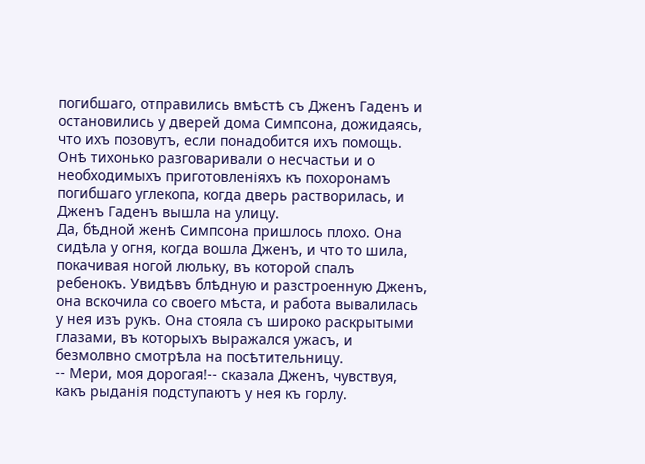погибшаго, отправились вмѣстѣ съ Дженъ Гаденъ и остановились у дверей дома Симпсона, дожидаясь, что ихъ позовутъ, если понадобится ихъ помощь. Онѣ тихонько разговаривали о несчастьи и о необходимыхъ приготовленіяхъ къ похоронамъ погибшаго углекопа, когда дверь растворилась, и Дженъ Гаденъ вышла на улицу.
Да, бѣдной женѣ Симпсона пришлось плохо. Она сидѣла у огня, когда вошла Дженъ, и что то шила, покачивая ногой люльку, въ которой спалъ ребенокъ. Увидѣвъ блѣдную и разстроенную Дженъ, она вскочила со своего мѣста, и работа вывалилась у нея изъ рукъ. Она стояла съ широко раскрытыми глазами, въ которыхъ выражался ужасъ, и безмолвно смотрѣла на посѣтительницу.
-- Мери, моя дорогая!-- сказала Дженъ, чувствуя, какъ рыданія подступаютъ у нея къ горлу.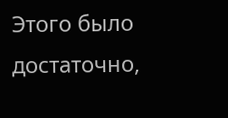Этого было достаточно,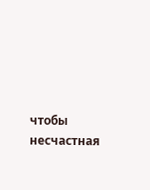чтобы несчастная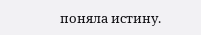поняла истину.